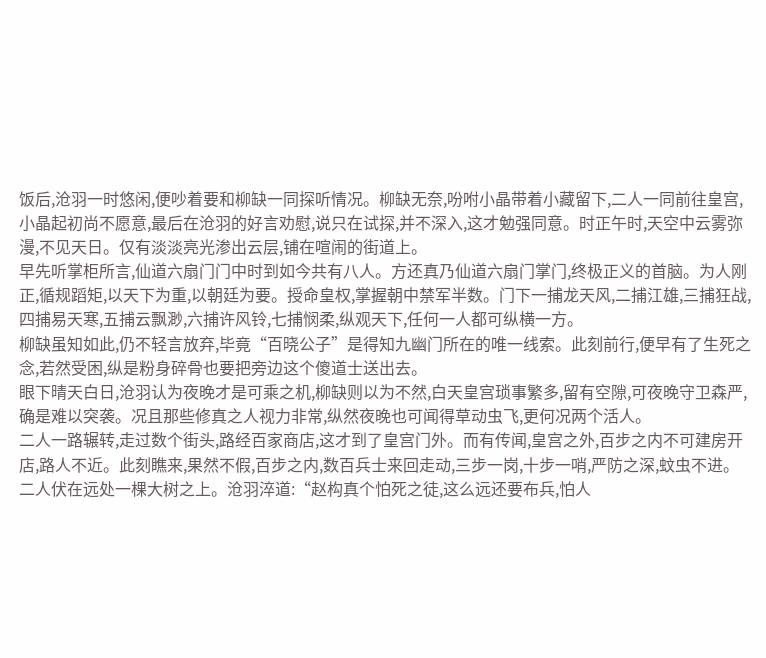饭后,沧羽一时悠闲,便吵着要和柳缺一同探听情况。柳缺无奈,吩咐小晶带着小藏留下,二人一同前往皇宫,小晶起初尚不愿意,最后在沧羽的好言劝慰,说只在试探,并不深入,这才勉强同意。时正午时,天空中云雾弥漫,不见天日。仅有淡淡亮光渗出云层,铺在喧闹的街道上。
早先听掌柜所言,仙道六扇门门中时到如今共有八人。方还真乃仙道六扇门掌门,终极正义的首脑。为人刚正,循规蹈矩,以天下为重,以朝廷为要。授命皇权,掌握朝中禁军半数。门下一捕龙天风,二捕江雄,三捕狂战,四捕易天寒,五捕云飘渺,六捕许风铃,七捕悯柔,纵观天下,任何一人都可纵横一方。
柳缺虽知如此,仍不轻言放弃,毕竟“百晓公子”是得知九幽门所在的唯一线索。此刻前行,便早有了生死之念,若然受困,纵是粉身碎骨也要把旁边这个傻道士送出去。
眼下晴天白日,沧羽认为夜晚才是可乘之机,柳缺则以为不然,白天皇宫琐事繁多,留有空隙,可夜晚守卫森严,确是难以突袭。况且那些修真之人视力非常,纵然夜晚也可闻得草动虫飞,更何况两个活人。
二人一路辗转,走过数个街头,路经百家商店,这才到了皇宫门外。而有传闻,皇宫之外,百步之内不可建房开店,路人不近。此刻瞧来,果然不假,百步之内,数百兵士来回走动,三步一岗,十步一哨,严防之深,蚊虫不进。
二人伏在远处一棵大树之上。沧羽淬道:“赵构真个怕死之徒,这么远还要布兵,怕人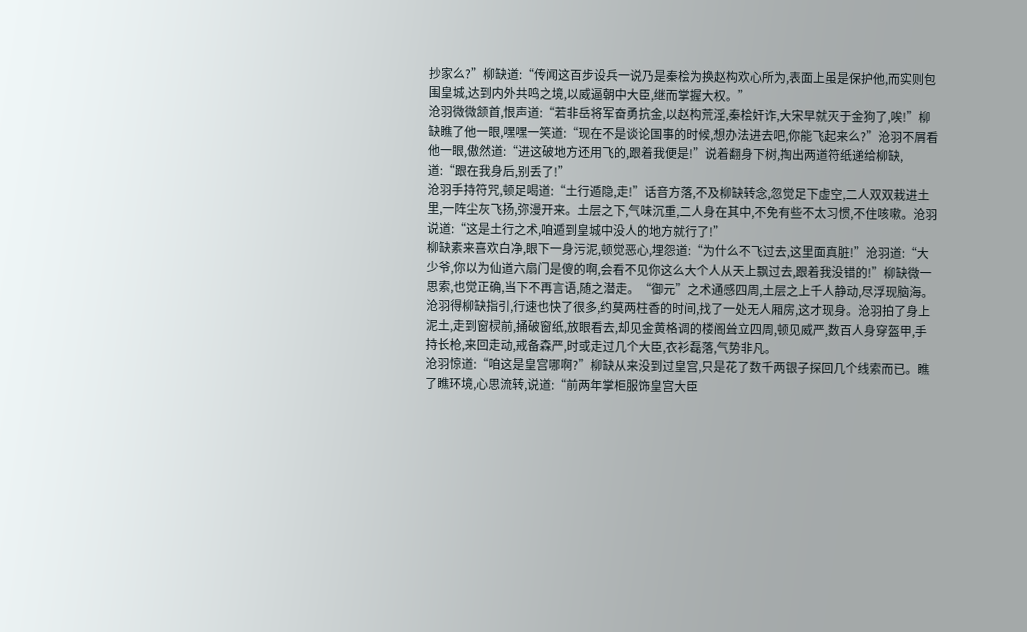抄家么?”柳缺道:“传闻这百步设兵一说乃是秦桧为换赵构欢心所为,表面上虽是保护他,而实则包围皇城,达到内外共鸣之境,以威逼朝中大臣,继而掌握大权。”
沧羽微微颔首,恨声道:“若非岳将军奋勇抗金,以赵构荒淫,秦桧奸诈,大宋早就灭于金狗了,唉!”柳缺瞧了他一眼,嘿嘿一笑道:“现在不是谈论国事的时候,想办法进去吧,你能飞起来么?”沧羽不屑看他一眼,傲然道:“进这破地方还用飞的,跟着我便是!”说着翻身下树,掏出两道符纸递给柳缺,道:“跟在我身后,别丢了!”
沧羽手持符咒,顿足喝道:“土行遁隐,走!”话音方落,不及柳缺转念,忽觉足下虚空,二人双双栽进土里,一阵尘灰飞扬,弥漫开来。土层之下,气味沉重,二人身在其中,不免有些不太习惯,不住咳嗽。沧羽说道:“这是土行之术,咱遁到皇城中没人的地方就行了!”
柳缺素来喜欢白净,眼下一身污泥,顿觉恶心,埋怨道:“为什么不飞过去,这里面真脏!”沧羽道:“大少爷,你以为仙道六扇门是傻的啊,会看不见你这么大个人从天上飘过去,跟着我没错的!”柳缺微一思索,也觉正确,当下不再言语,随之潜走。“御元”之术通感四周,土层之上千人静动,尽浮现脑海。
沧羽得柳缺指引,行速也快了很多,约莫两柱香的时间,找了一处无人厢房,这才现身。沧羽拍了身上泥土,走到窗棂前,捅破窗纸,放眼看去,却见金黄格调的楼阁耸立四周,顿见威严,数百人身穿盔甲,手持长枪,来回走动,戒备森严,时或走过几个大臣,衣衫磊落,气势非凡。
沧羽惊道:“咱这是皇宫哪啊?”柳缺从来没到过皇宫,只是花了数千两银子探回几个线索而已。瞧了瞧环境,心思流转,说道:“前两年掌柜服饰皇宫大臣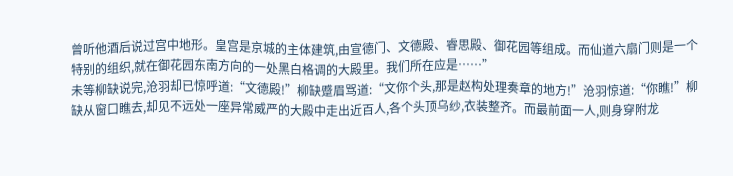曾听他酒后说过宫中地形。皇宫是京城的主体建筑,由宣德门、文德殿、睿思殿、御花园等组成。而仙道六扇门则是一个特别的组织,就在御花园东南方向的一处黑白格调的大殿里。我们所在应是……”
未等柳缺说完,沧羽却已惊呼道:“文德殿!”柳缺蹙眉骂道:“文你个头,那是赵构处理奏章的地方!”沧羽惊道:“你瞧!”柳缺从窗口瞧去,却见不远处一座异常威严的大殿中走出近百人,各个头顶乌纱,衣装整齐。而最前面一人,则身穿附龙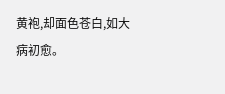黄袍,却面色苍白,如大病初愈。